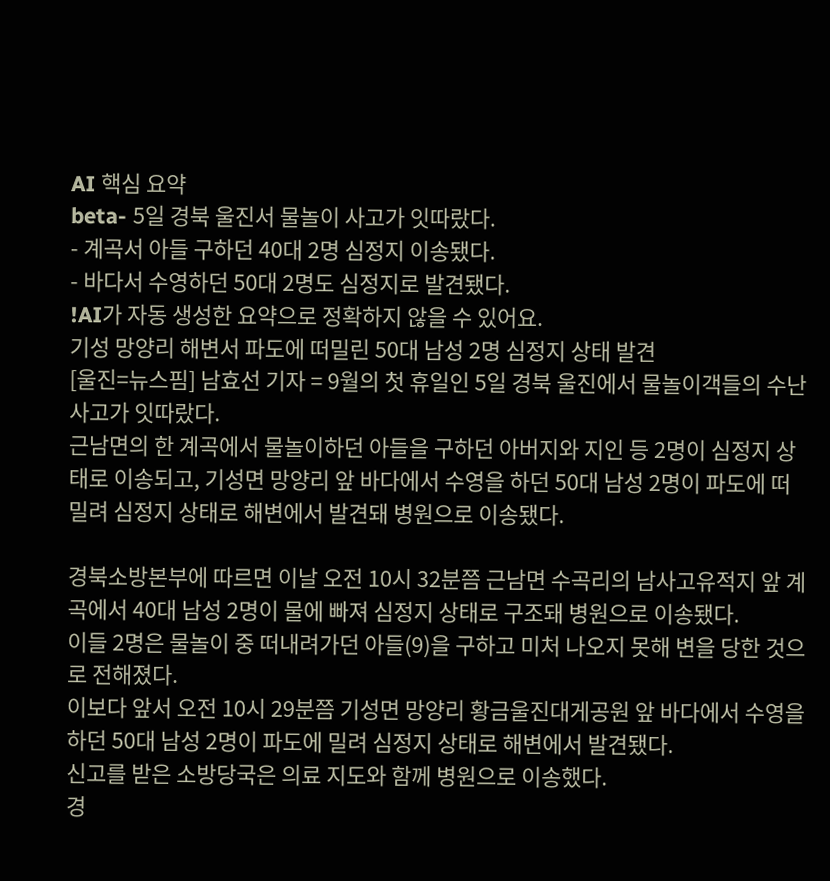AI 핵심 요약
beta- 5일 경북 울진서 물놀이 사고가 잇따랐다.
- 계곡서 아들 구하던 40대 2명 심정지 이송됐다.
- 바다서 수영하던 50대 2명도 심정지로 발견됐다.
!AI가 자동 생성한 요약으로 정확하지 않을 수 있어요.
기성 망양리 해변서 파도에 떠밀린 50대 남성 2명 심정지 상태 발견
[울진=뉴스핌] 남효선 기자 = 9월의 첫 휴일인 5일 경북 울진에서 물놀이객들의 수난사고가 잇따랐다.
근남면의 한 계곡에서 물놀이하던 아들을 구하던 아버지와 지인 등 2명이 심정지 상태로 이송되고, 기성면 망양리 앞 바다에서 수영을 하던 50대 남성 2명이 파도에 떠밀려 심정지 상태로 해변에서 발견돼 병원으로 이송됐다.

경북소방본부에 따르면 이날 오전 10시 32분쯤 근남면 수곡리의 남사고유적지 앞 계곡에서 40대 남성 2명이 물에 빠져 심정지 상태로 구조돼 병원으로 이송됐다.
이들 2명은 물놀이 중 떠내려가던 아들(9)을 구하고 미처 나오지 못해 변을 당한 것으로 전해졌다.
이보다 앞서 오전 10시 29분쯤 기성면 망양리 황금울진대게공원 앞 바다에서 수영을 하던 50대 남성 2명이 파도에 밀려 심정지 상태로 해변에서 발견됐다.
신고를 받은 소방당국은 의료 지도와 함께 병원으로 이송했다.
경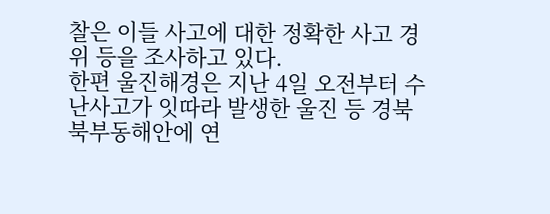찰은 이들 사고에 대한 정확한 사고 경위 등을 조사하고 있다.
한편 울진해경은 지난 4일 오전부터 수난사고가 잇따라 발생한 울진 등 경북북부동해안에 연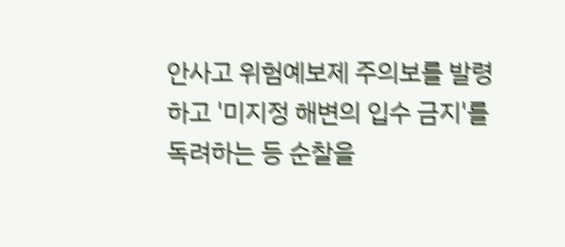안사고 위험예보제 주의보를 발령하고 '미지정 해변의 입수 금지'를 독려하는 등 순찰을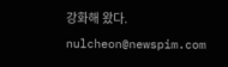강화해 왔다.
nulcheon@newspim.com